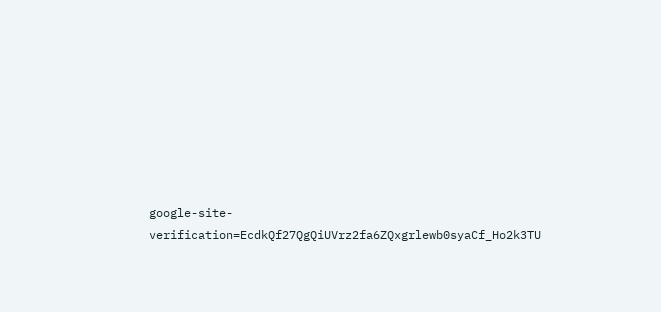google-site-verification=EcdkQf27QgQiUVrz2fa6ZQxgrlewb0syaCf_Ho2k3TU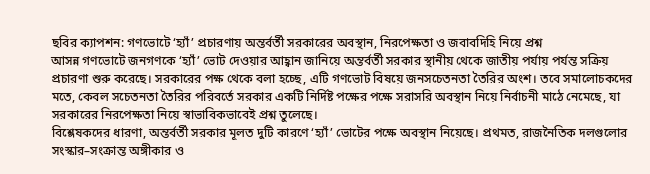ছবির ক্যাপশন: গণভোটে ‘হ্যাঁ’ প্রচারণায় অন্তর্বর্তী সরকারের অবস্থান, নিরপেক্ষতা ও জবাবদিহি নিয়ে প্রশ্ন
আসন্ন গণভোটে জনগণকে ‘হ্যাঁ’ ভোট দেওয়ার আহ্বান জানিয়ে অন্তর্বর্তী সরকার স্থানীয় থেকে জাতীয় পর্যায় পর্যন্ত সক্রিয় প্রচারণা শুরু করেছে। সরকারের পক্ষ থেকে বলা হচ্ছে, এটি গণভোট বিষয়ে জনসচেতনতা তৈরির অংশ। তবে সমালোচকদের মতে, কেবল সচেতনতা তৈরির পরিবর্তে সরকার একটি নির্দিষ্ট পক্ষের পক্ষে সরাসরি অবস্থান নিয়ে নির্বাচনী মাঠে নেমেছে, যা সরকারের নিরপেক্ষতা নিয়ে স্বাভাবিকভাবেই প্রশ্ন তুলেছে।
বিশ্লেষকদের ধারণা, অন্তর্বর্তী সরকার মূলত দুটি কারণে ‘হ্যাঁ’ ভোটের পক্ষে অবস্থান নিয়েছে। প্রথমত, রাজনৈতিক দলগুলোর সংস্কার–সংক্রান্ত অঙ্গীকার ও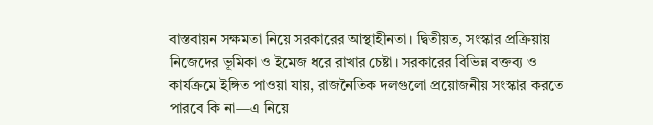বাস্তবায়ন সক্ষমতা নিয়ে সরকারের আস্থাহীনতা। দ্বিতীয়ত, সংস্কার প্রক্রিয়ায় নিজেদের ভূমিকা ও ইমেজ ধরে রাখার চেষ্টা। সরকারের বিভিন্ন বক্তব্য ও কার্যক্রমে ইঙ্গিত পাওয়া যায়, রাজনৈতিক দলগুলো প্রয়োজনীয় সংস্কার করতে পারবে কি না—এ নিয়ে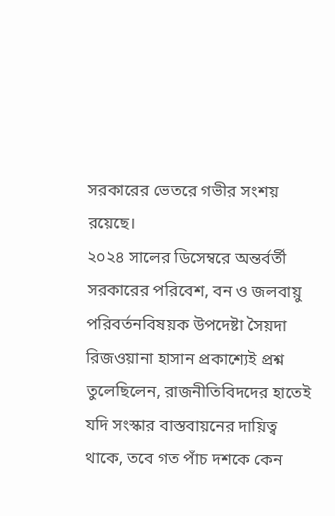সরকারের ভেতরে গভীর সংশয় রয়েছে।
২০২৪ সালের ডিসেম্বরে অন্তর্বর্তী সরকারের পরিবেশ, বন ও জলবায়ু পরিবর্তনবিষয়ক উপদেষ্টা সৈয়দা রিজওয়ানা হাসান প্রকাশ্যেই প্রশ্ন তুলেছিলেন, রাজনীতিবিদদের হাতেই যদি সংস্কার বাস্তবায়নের দায়িত্ব থাকে, তবে গত পাঁচ দশকে কেন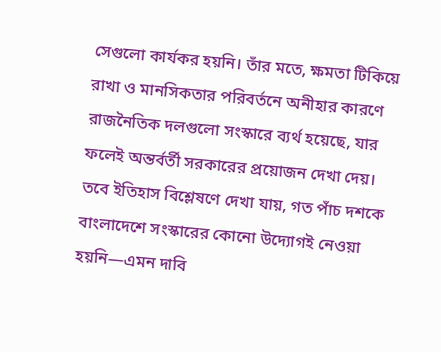সেগুলো কার্যকর হয়নি। তাঁর মতে, ক্ষমতা টিকিয়ে রাখা ও মানসিকতার পরিবর্তনে অনীহার কারণে রাজনৈতিক দলগুলো সংস্কারে ব্যর্থ হয়েছে, যার ফলেই অন্তর্বর্তী সরকারের প্রয়োজন দেখা দেয়।
তবে ইতিহাস বিশ্লেষণে দেখা যায়, গত পাঁচ দশকে বাংলাদেশে সংস্কারের কোনো উদ্যোগই নেওয়া হয়নি—এমন দাবি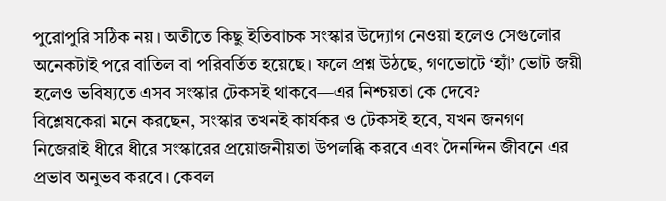পুরোপুরি সঠিক নয়। অতীতে কিছু ইতিবাচক সংস্কার উদ্যোগ নেওয়া হলেও সেগুলোর অনেকটাই পরে বাতিল বা পরিবর্তিত হয়েছে। ফলে প্রশ্ন উঠছে, গণভোটে ‘হ্যাঁ’ ভোট জয়ী হলেও ভবিষ্যতে এসব সংস্কার টেকসই থাকবে—এর নিশ্চয়তা কে দেবে?
বিশ্লেষকেরা মনে করছেন, সংস্কার তখনই কার্যকর ও টেকসই হবে, যখন জনগণ নিজেরাই ধীরে ধীরে সংস্কারের প্রয়োজনীয়তা উপলব্ধি করবে এবং দৈনন্দিন জীবনে এর প্রভাব অনুভব করবে। কেবল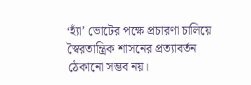‘হ্যাঁ’ ভোটের পক্ষে প্রচারণা চালিয়ে স্বৈরতান্ত্রিক শাসনের প্রত্যাবর্তন ঠেকানো সম্ভব নয়।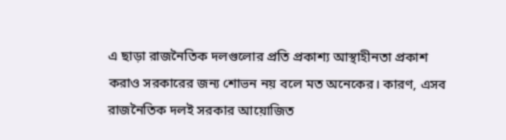এ ছাড়া রাজনৈতিক দলগুলোর প্রতি প্রকাশ্য আস্থাহীনতা প্রকাশ করাও সরকারের জন্য শোভন নয় বলে মত অনেকের। কারণ, এসব রাজনৈতিক দলই সরকার আয়োজিত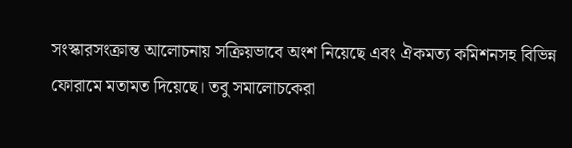সংস্কারসংক্রান্ত আলোচনায় সক্রিয়ভাবে অংশ নিয়েছে এবং ঐকমত্য কমিশনসহ বিভিন্ন ফোরামে মতামত দিয়েছে। তবু সমালোচকেরা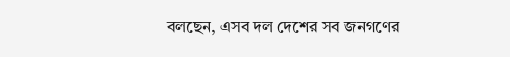বলছেন, এসব দল দেশের সব জনগণের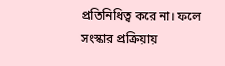প্রতিনিধিত্ব করে না। ফলে সংস্কার প্রক্রিয়ায়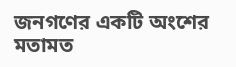জনগণের একটি অংশের মতামত